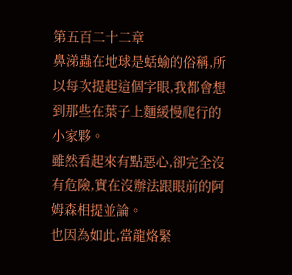第五百二十二章
鼻涕蟲在地球是蛞蝓的俗稱,所以每次提起這個字眼,我都會想到那些在葉子上麵緩慢爬行的小家夥。
雖然看起來有點惡心,卻完全沒有危險,實在沒辦法跟眼前的阿姆森相提並論。
也因為如此,當龍烙緊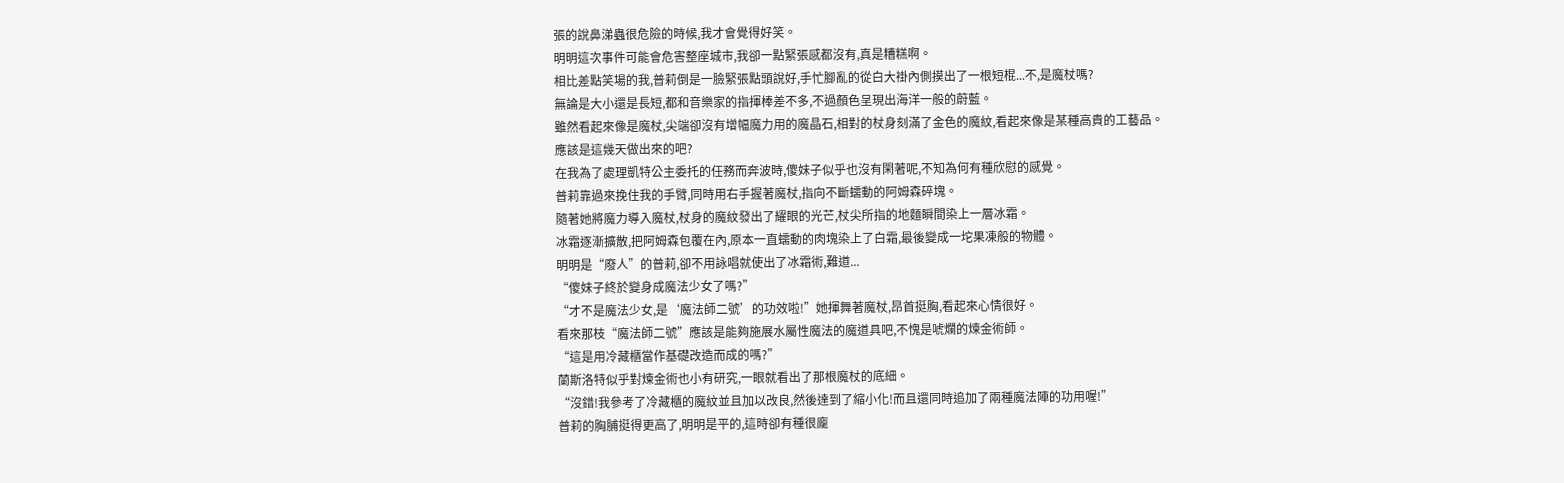張的說鼻涕蟲很危險的時候,我才會覺得好笑。
明明這次事件可能會危害整座城市,我卻一點緊張感都沒有,真是糟糕啊。
相比差點笑場的我,普莉倒是一臉緊張點頭說好,手忙腳亂的從白大褂內側摸出了一根短棍...不,是魔杖嗎?
無論是大小還是長短,都和音樂家的指揮棒差不多,不過顏色呈現出海洋一般的蔚藍。
雖然看起來像是魔杖,尖端卻沒有增幅魔力用的魔晶石,相對的杖身刻滿了金色的魔紋,看起來像是某種高貴的工藝品。
應該是這幾天做出來的吧?
在我為了處理凱特公主委托的任務而奔波時,傻妹子似乎也沒有閑著呢,不知為何有種欣慰的感覺。
普莉靠過來挽住我的手臂,同時用右手握著魔杖,指向不斷蠕動的阿姆森碎塊。
隨著她將魔力導入魔杖,杖身的魔紋發出了耀眼的光芒,杖尖所指的地麵瞬間染上一層冰霜。
冰霜逐漸擴散,把阿姆森包覆在內,原本一直蠕動的肉塊染上了白霜,最後變成一坨果凍般的物體。
明明是“廢人”的普莉,卻不用詠唱就使出了冰霜術,難道...
“傻妹子終於變身成魔法少女了嗎?”
“才不是魔法少女,是‘魔法師二號’的功效啦!”她揮舞著魔杖,昂首挺胸,看起來心情很好。
看來那枝“魔法師二號”應該是能夠施展水屬性魔法的魔道具吧,不愧是唬爛的煉金術師。
“這是用冷藏櫃當作基礎改造而成的嗎?”
蘭斯洛特似乎對煉金術也小有研究,一眼就看出了那根魔杖的底細。
“沒錯!我參考了冷藏櫃的魔紋並且加以改良,然後達到了縮小化!而且還同時追加了兩種魔法陣的功用喔!”
普莉的胸脯挺得更高了,明明是平的,這時卻有種很龐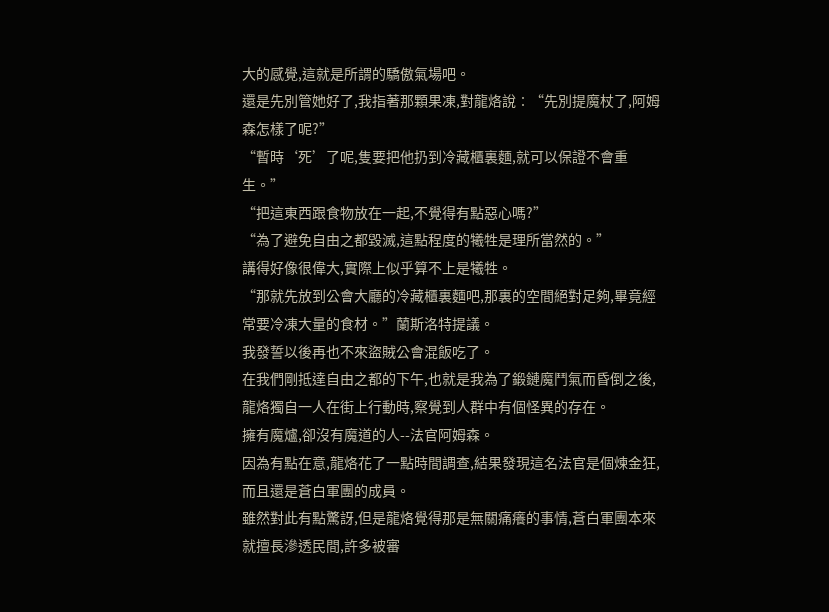大的感覺,這就是所謂的驕傲氣場吧。
還是先別管她好了,我指著那顆果凍,對龍烙說∶“先別提魔杖了,阿姆森怎樣了呢?”
“暫時‘死’了呢,隻要把他扔到冷藏櫃裏麵,就可以保證不會重生。”
“把這東西跟食物放在一起,不覺得有點惡心嗎?”
“為了避免自由之都毀滅,這點程度的犧牲是理所當然的。”
講得好像很偉大,實際上似乎算不上是犧牲。
“那就先放到公會大廳的冷藏櫃裏麵吧,那裏的空間絕對足夠,畢竟經常要冷凍大量的食材。”蘭斯洛特提議。
我發誓以後再也不來盜賊公會混飯吃了。
在我們剛抵達自由之都的下午,也就是我為了鍛鏈魔鬥氣而昏倒之後,龍烙獨自一人在街上行動時,察覺到人群中有個怪異的存在。
擁有魔爐,卻沒有魔道的人--法官阿姆森。
因為有點在意,龍烙花了一點時間調查,結果發現這名法官是個煉金狂,而且還是蒼白軍團的成員。
雖然對此有點驚訝,但是龍烙覺得那是無關痛癢的事情,蒼白軍團本來就擅長滲透民間,許多被審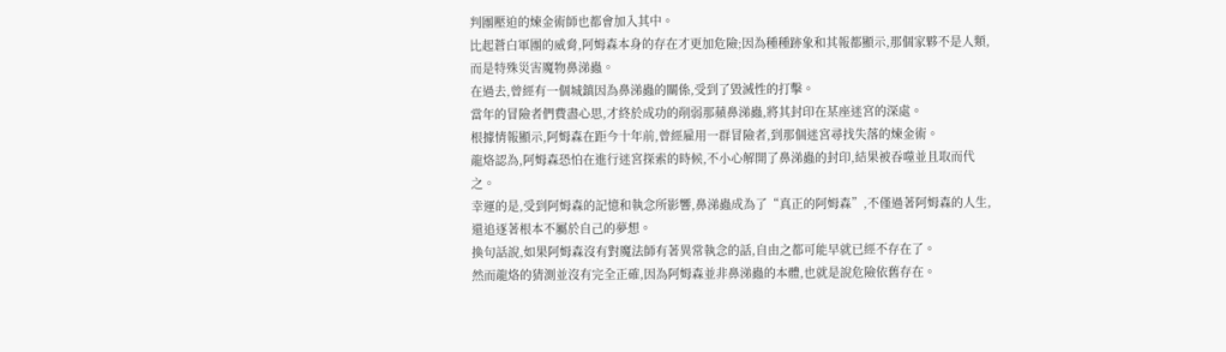判團壓迫的煉金術師也都會加入其中。
比起蒼白軍團的威脅,阿姆森本身的存在才更加危險;因為種種跡象和其報都顯示,那個家夥不是人類,而是特殊災害魔物鼻涕蟲。
在過去,曾經有一個城鎮因為鼻涕蟲的關係,受到了毀滅性的打擊。
當年的冒險者們費盡心思,才終於成功的削弱那蘋鼻涕蟲,將其封印在某座迷宮的深處。
根據情報顯示,阿姆森在距今十年前,曾經雇用一群冒險者,到那個迷宮尋找失落的煉金術。
龍烙認為,阿姆森恐怕在進行迷宮探索的時候,不小心解開了鼻涕蟲的封印,結果被吞噬並且取而代之。
幸運的是,受到阿姆森的記憶和執念所影響,鼻涕蟲成為了“真正的阿姆森”,不僅過著阿姆森的人生,還追逐著根本不屬於自己的夢想。
換句話說,如果阿姆森沒有對魔法師有著異常執念的話,自由之都可能早就已經不存在了。
然而龍烙的猜測並沒有完全正確,因為阿姆森並非鼻涕蟲的本體,也就是說危險依舊存在。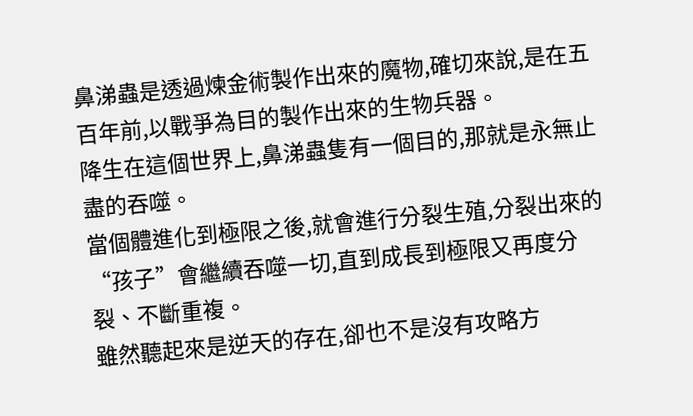鼻涕蟲是透過煉金術製作出來的魔物,確切來說,是在五百年前,以戰爭為目的製作出來的生物兵器。
降生在這個世界上,鼻涕蟲隻有一個目的,那就是永無止盡的吞噬。
當個體進化到極限之後,就會進行分裂生殖,分裂出來的“孩子”會繼續吞噬一切,直到成長到極限又再度分裂、不斷重複。
雖然聽起來是逆天的存在,卻也不是沒有攻略方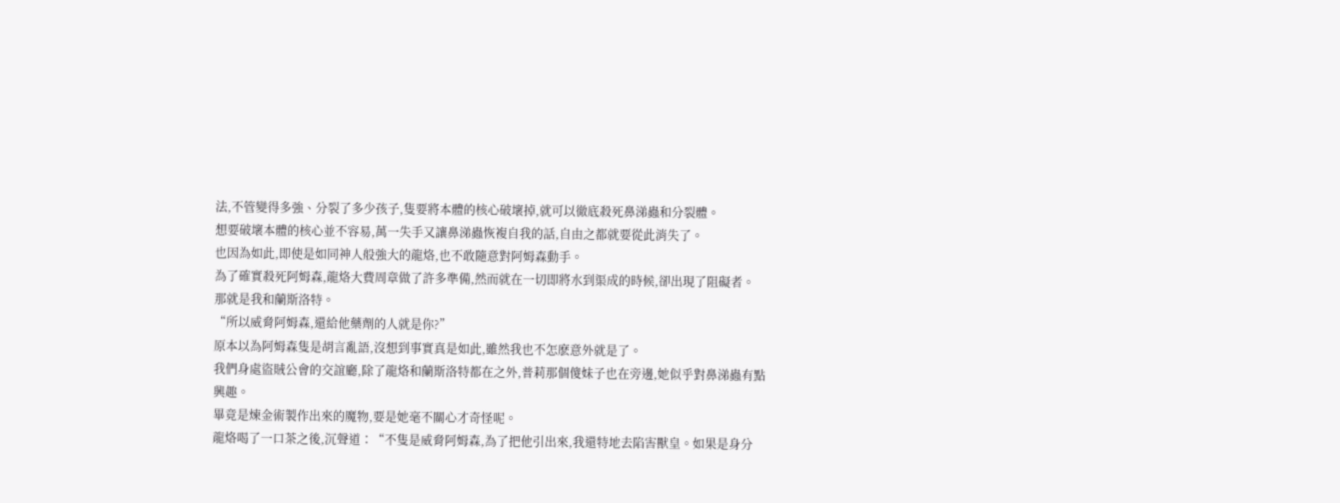法,不管變得多強、分裂了多少孩子,隻要將本體的核心破壞掉,就可以徹底殺死鼻涕蟲和分裂體。
想要破壞本體的核心並不容易,萬一失手又讓鼻涕蟲恢複自我的話,自由之都就要從此消失了。
也因為如此,即使是如同神人般強大的龍烙,也不敢隨意對阿姆森動手。
為了確實殺死阿姆森,龍烙大費周章做了許多準備,然而就在一切即將水到渠成的時候,卻出現了阻礙者。
那就是我和蘭斯洛特。
“所以威脅阿姆森,還給他藥劑的人就是你?”
原本以為阿姆森隻是胡言亂語,沒想到事實真是如此,雖然我也不怎麽意外就是了。
我們身處盜賊公會的交誼廳,除了龍烙和蘭斯洛特都在之外,普莉那個傻妹子也在旁邊,她似乎對鼻涕蟲有點興趣。
畢竟是煉金術製作出來的魔物,要是她毫不關心才奇怪呢。
龍烙喝了一口茶之後,沉聲道∶“不隻是威脅阿姆森,為了把他引出來,我還特地去陷害獸皇。如果是身分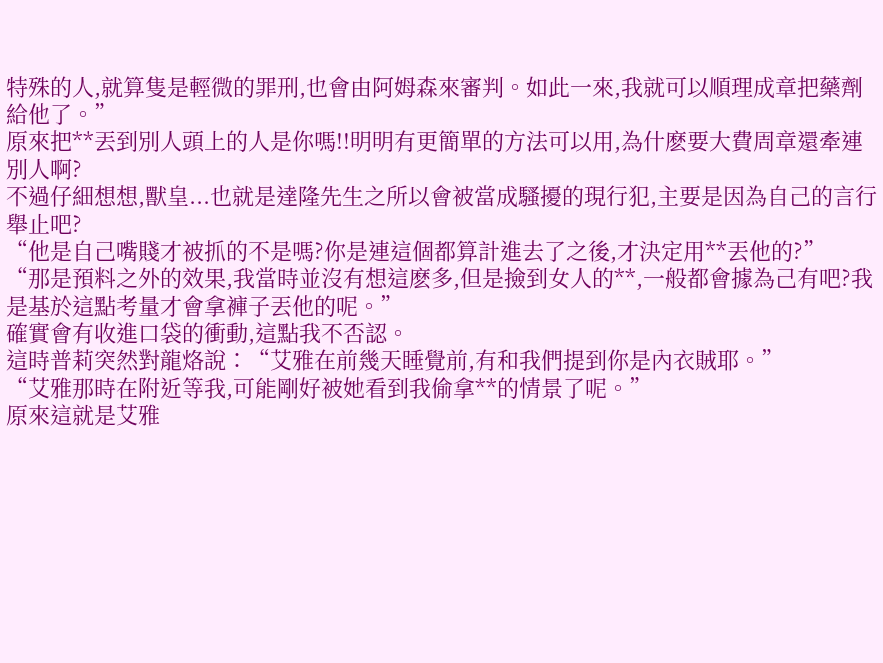特殊的人,就算隻是輕微的罪刑,也會由阿姆森來審判。如此一來,我就可以順理成章把藥劑給他了。”
原來把**丟到別人頭上的人是你嗎!!明明有更簡單的方法可以用,為什麽要大費周章還牽連別人啊?
不過仔細想想,獸皇...也就是達隆先生之所以會被當成騷擾的現行犯,主要是因為自己的言行舉止吧?
“他是自己嘴賤才被抓的不是嗎?你是連這個都算計進去了之後,才決定用**丟他的?”
“那是預料之外的效果,我當時並沒有想這麽多,但是撿到女人的**,一般都會據為己有吧?我是基於這點考量才會拿褲子丟他的呢。”
確實會有收進口袋的衝動,這點我不否認。
這時普莉突然對龍烙說∶“艾雅在前幾天睡覺前,有和我們提到你是內衣賊耶。”
“艾雅那時在附近等我,可能剛好被她看到我偷拿**的情景了呢。”
原來這就是艾雅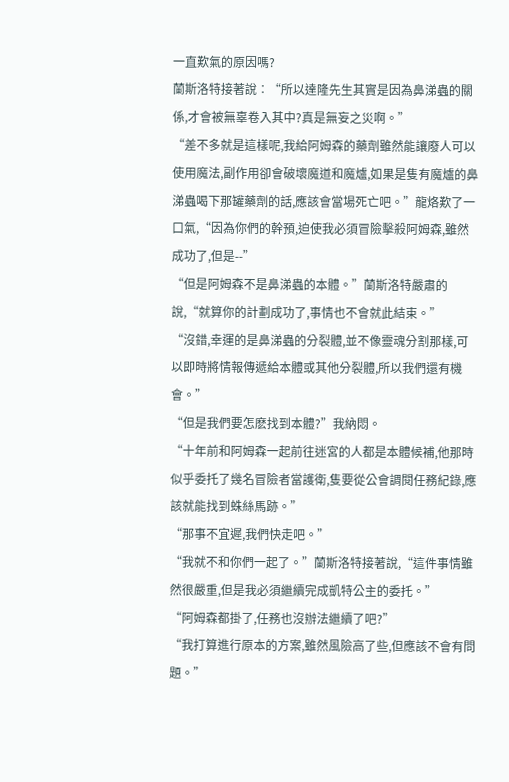一直歎氣的原因嗎?
蘭斯洛特接著說∶“所以達隆先生其實是因為鼻涕蟲的關係,才會被無辜卷入其中?真是無妄之災啊。”
“差不多就是這樣呢,我給阿姆森的藥劑雖然能讓廢人可以使用魔法,副作用卻會破壞魔道和魔爐,如果是隻有魔爐的鼻涕蟲喝下那罐藥劑的話,應該會當場死亡吧。”龍烙歎了一口氣,“因為你們的幹預,迫使我必須冒險擊殺阿姆森,雖然成功了,但是--”
“但是阿姆森不是鼻涕蟲的本體。”蘭斯洛特嚴肅的說,“就算你的計劃成功了,事情也不會就此結束。”
“沒錯,幸運的是鼻涕蟲的分裂體,並不像靈魂分割那樣,可以即時將情報傳遞給本體或其他分裂體,所以我們還有機會。”
“但是我們要怎麽找到本體?”我納悶。
“十年前和阿姆森一起前往迷宮的人都是本體候補,他那時似乎委托了幾名冒險者當護衛,隻要從公會調閱任務紀錄,應該就能找到蛛絲馬跡。”
“那事不宜遲,我們快走吧。”
“我就不和你們一起了。”蘭斯洛特接著說,“這件事情雖然很嚴重,但是我必須繼續完成凱特公主的委托。”
“阿姆森都掛了,任務也沒辦法繼續了吧?”
“我打算進行原本的方案,雖然風險高了些,但應該不會有問題。”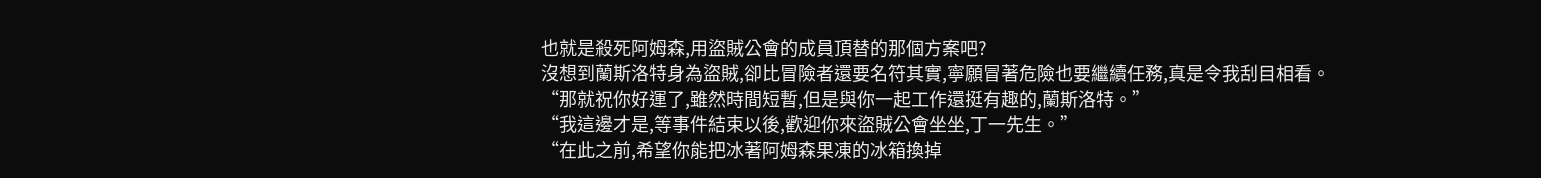也就是殺死阿姆森,用盜賊公會的成員頂替的那個方案吧?
沒想到蘭斯洛特身為盜賊,卻比冒險者還要名符其實,寧願冒著危險也要繼續任務,真是令我刮目相看。
“那就祝你好運了,雖然時間短暫,但是與你一起工作還挺有趣的,蘭斯洛特。”
“我這邊才是,等事件結束以後,歡迎你來盜賊公會坐坐,丁一先生。”
“在此之前,希望你能把冰著阿姆森果凍的冰箱換掉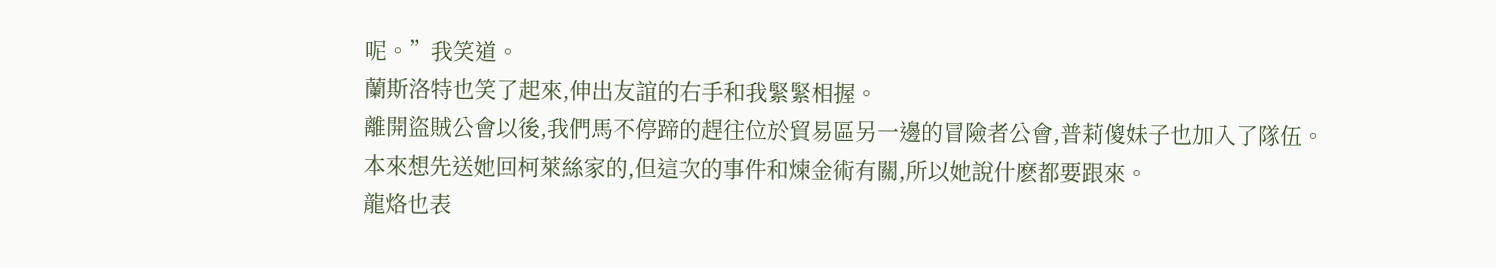呢。”我笑道。
蘭斯洛特也笑了起來,伸出友誼的右手和我緊緊相握。
離開盜賊公會以後,我們馬不停蹄的趕往位於貿易區另一邊的冒險者公會,普莉傻妹子也加入了隊伍。
本來想先送她回柯萊絲家的,但這次的事件和煉金術有關,所以她說什麽都要跟來。
龍烙也表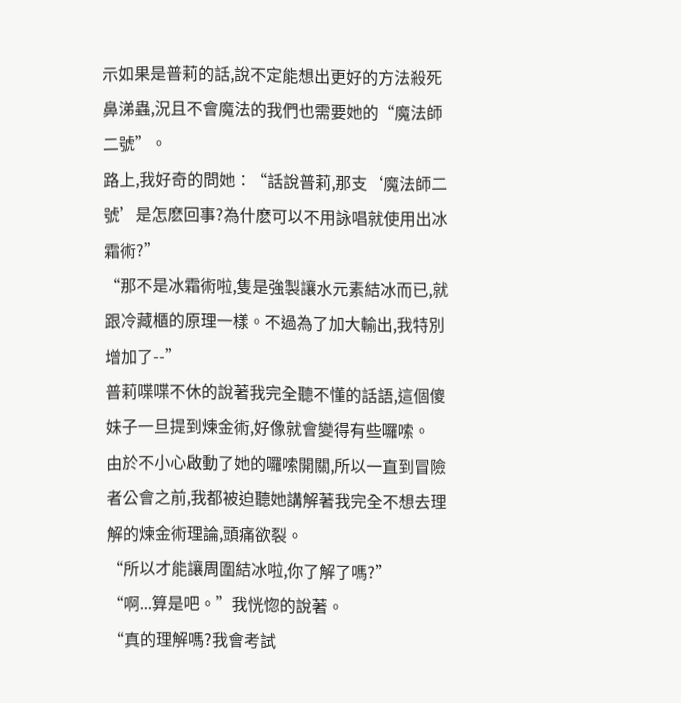示如果是普莉的話,說不定能想出更好的方法殺死鼻涕蟲,況且不會魔法的我們也需要她的“魔法師二號”。
路上,我好奇的問她∶“話說普莉,那支‘魔法師二號’是怎麽回事?為什麽可以不用詠唱就使用出冰霜術?”
“那不是冰霜術啦,隻是強製讓水元素結冰而已,就跟冷藏櫃的原理一樣。不過為了加大輸出,我特別增加了--”
普莉喋喋不休的說著我完全聽不懂的話語,這個傻妹子一旦提到煉金術,好像就會變得有些囉嗦。
由於不小心啟動了她的囉嗦開關,所以一直到冒險者公會之前,我都被迫聽她講解著我完全不想去理解的煉金術理論,頭痛欲裂。
“所以才能讓周圍結冰啦,你了解了嗎?”
“啊...算是吧。”我恍惚的說著。
“真的理解嗎?我會考試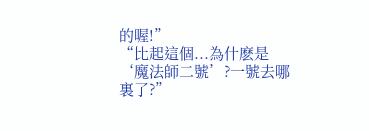的喔!”
“比起這個...為什麽是‘魔法師二號’?一號去哪裏了?”